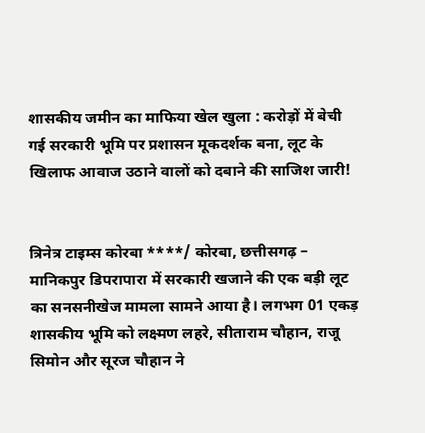शासकीय जमीन का माफिया खेल खुला : करोड़ों में बेची गई सरकारी भूमि पर प्रशासन मूकदर्शक बना, लूट के खिलाफ आवाज उठाने वालों को दबाने की साजिश जारी!


त्रिनेत्र टाइम्स कोरबा ****/ कोरबा, छत्तीसगढ़ – मानिकपुर डिपरापारा में सरकारी खजाने की एक बड़ी लूट का सनसनीखेज मामला सामने आया है। लगभग 01 एकड़ शासकीय भूमि को लक्ष्मण लहरे, सीताराम चौहान, राजू सिमोन और सूरज चौहान ने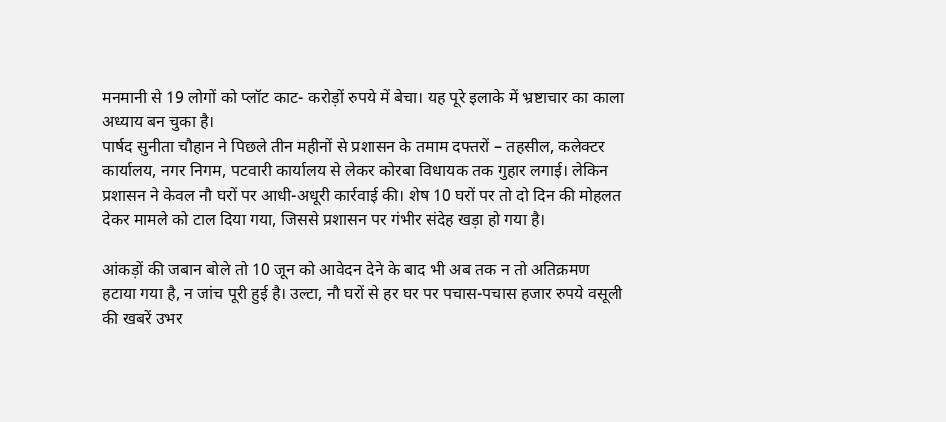मनमानी से 19 लोगों को प्लॉट काट- करोड़ों रुपये में बेचा। यह पूरे इलाके में भ्रष्टाचार का काला अध्याय बन चुका है।
पार्षद सुनीता चौहान ने पिछले तीन महीनों से प्रशासन के तमाम दफ्तरों – तहसील, कलेक्टर कार्यालय, नगर निगम, पटवारी कार्यालय से लेकर कोरबा विधायक तक गुहार लगाई। लेकिन प्रशासन ने केवल नौ घरों पर आधी-अधूरी कार्रवाई की। शेष 10 घरों पर तो दो दिन की मोहलत देकर मामले को टाल दिया गया, जिससे प्रशासन पर गंभीर संदेह खड़ा हो गया है।

आंकड़ों की जबान बोले तो 10 जून को आवेदन देने के बाद भी अब तक न तो अतिक्रमण हटाया गया है, न जांच पूरी हुई है। उल्टा, नौ घरों से हर घर पर पचास-पचास हजार रुपये वसूली की खबरें उभर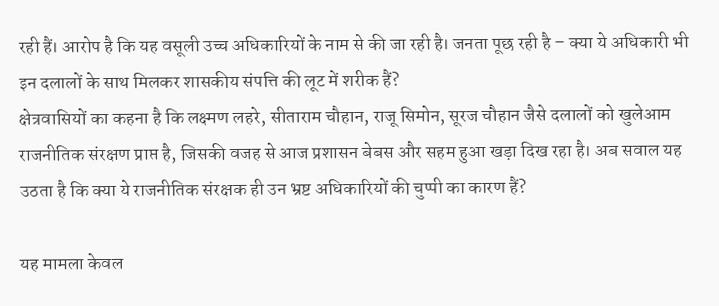रही हैं। आरोप है कि यह वसूली उच्च अधिकारियों के नाम से की जा रही है। जनता पूछ रही है – क्या ये अधिकारी भी इन दलालों के साथ मिलकर शासकीय संपत्ति की लूट में शरीक हैं?
क्षेत्रवासियों का कहना है कि लक्ष्मण लहरे, सीताराम चौहान, राजू सिमोन, सूरज चौहान जैसे दलालों को खुलेआम राजनीतिक संरक्षण प्राप्त है, जिसकी वजह से आज प्रशासन बेबस और सहम हुआ खड़ा दिख रहा है। अब सवाल यह उठता है कि क्या ये राजनीतिक संरक्षक ही उन भ्रष्ट अधिकारियों की चुप्पी का कारण हैं?

यह मामला केवल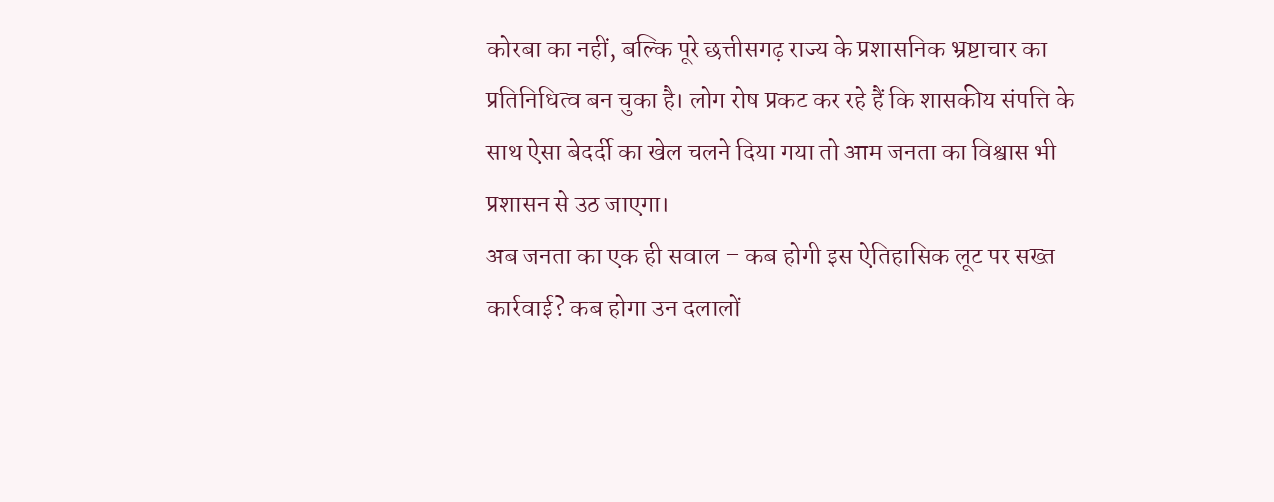कोरबा का नहीं, बल्कि पूरे छत्तीसगढ़ राज्य के प्रशासनिक भ्रष्टाचार का प्रतिनिधित्व बन चुका है। लोग रोष प्रकट कर रहे हैं कि शासकीय संपत्ति के साथ ऐसा बेदर्दी का खेल चलने दिया गया तो आम जनता का विश्वास भी प्रशासन से उठ जाएगा।
अब जनता का एक ही सवाल – कब होगी इस ऐतिहासिक लूट पर सख्त कार्रवाई? कब होगा उन दलालों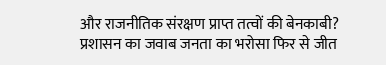और राजनीतिक संरक्षण प्राप्त तत्वों की बेनकाबी? प्रशासन का जवाब जनता का भरोसा फिर से जीत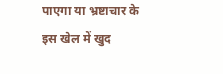पाएगा या भ्रष्टाचार के इस खेल में खुद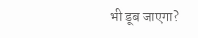भी डूब जाएगा?